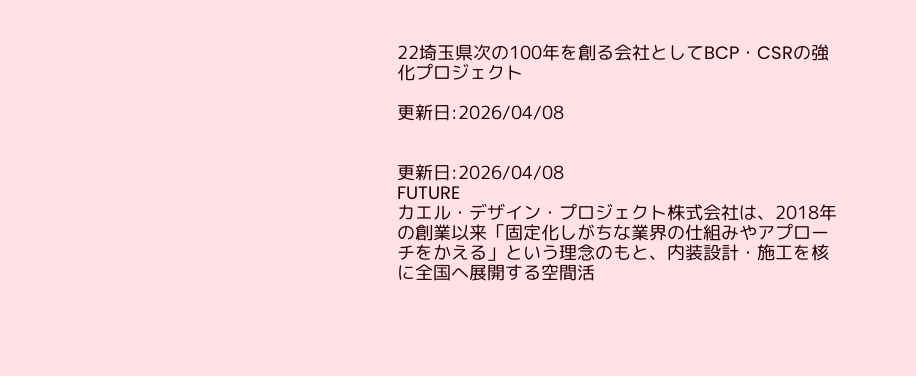22埼玉県次の100年を創る会社としてBCP・CSRの強化プロジェクト

更新日:2026/04/08


更新日:2026/04/08
FUTURE
カエル・デザイン・プロジェクト株式会社は、2018年の創業以来「固定化しがちな業界の仕組みやアプローチをかえる」という理念のもと、内装設計・施工を核に全国へ展開する空間活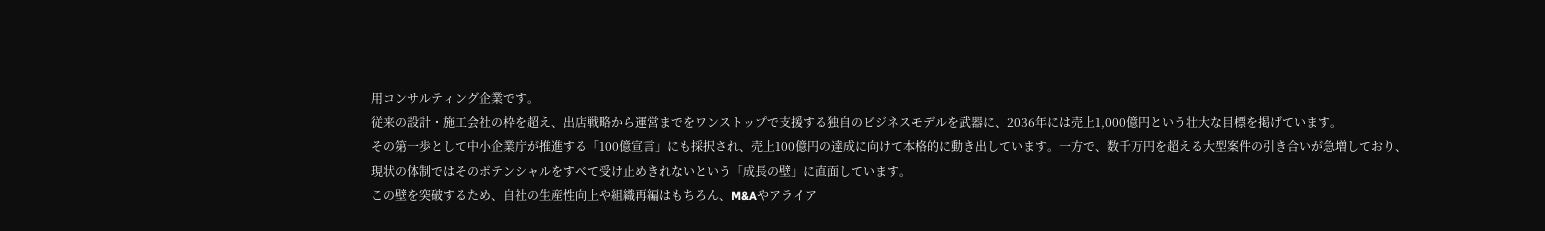用コンサルティング企業です。
従来の設計・施工会社の枠を超え、出店戦略から運営までをワンストップで支援する独自のビジネスモデルを武器に、2036年には売上1,000億円という壮大な目標を掲げています。
その第一歩として中小企業庁が推進する「100億宣言」にも採択され、売上100億円の達成に向けて本格的に動き出しています。一方で、数千万円を超える大型案件の引き合いが急増しており、現状の体制ではそのポテンシャルをすべて受け止めきれないという「成長の壁」に直面しています。
この壁を突破するため、自社の生産性向上や組織再編はもちろん、M&Aやアライア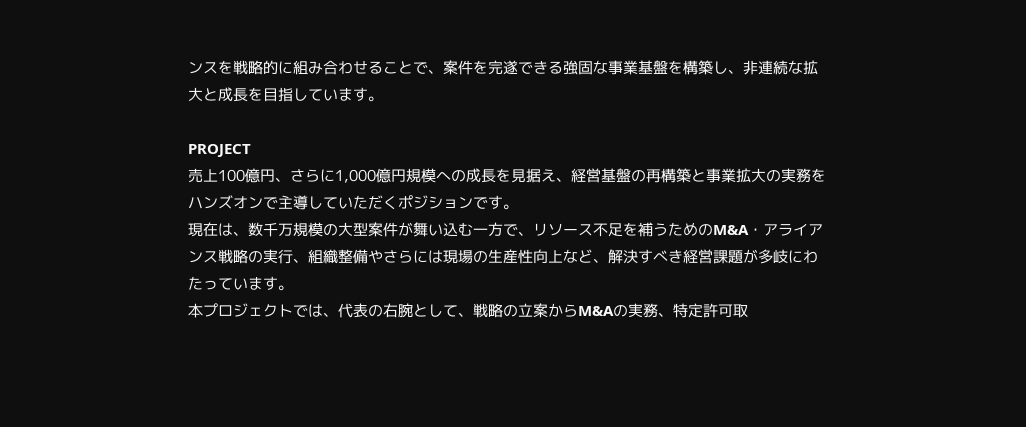ンスを戦略的に組み合わせることで、案件を完遂できる強固な事業基盤を構築し、非連続な拡大と成長を目指しています。

PROJECT
売上100億円、さらに1,000億円規模への成長を見据え、経営基盤の再構築と事業拡大の実務をハンズオンで主導していただくポジションです。
現在は、数千万規模の大型案件が舞い込む一方で、リソース不足を補うためのM&A・アライアンス戦略の実行、組織整備やさらには現場の生産性向上など、解決すべき経営課題が多岐にわたっています。
本プロジェクトでは、代表の右腕として、戦略の立案からM&Aの実務、特定許可取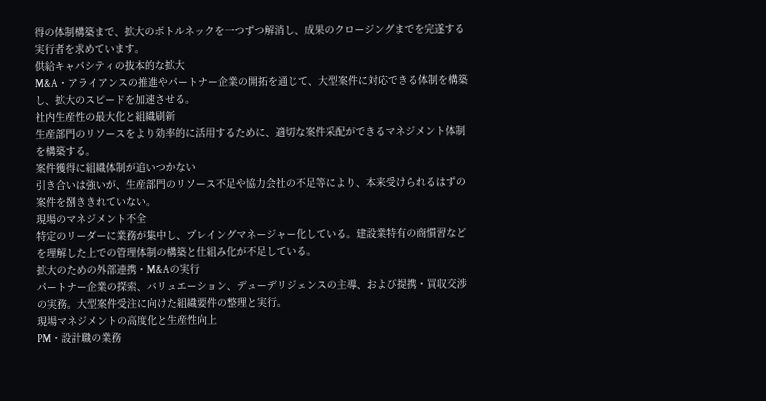得の体制構築まで、拡大のボトルネックを一つずつ解消し、成果のクロージングまでを完遂する実行者を求めています。
供給キャパシティの抜本的な拡大
M&A・アライアンスの推進やパートナー企業の開拓を通じて、大型案件に対応できる体制を構築し、拡大のスピードを加速させる。
社内生産性の最大化と組織刷新
生産部門のリソースをより効率的に活用するために、適切な案件采配ができるマネジメント体制を構築する。
案件獲得に組織体制が追いつかない
引き合いは強いが、生産部門のリソース不足や協力会社の不足等により、本来受けられるはずの案件を捌ききれていない。
現場のマネジメント不全
特定のリーダーに業務が集中し、プレイングマネージャー化している。建設業特有の商慣習などを理解した上での管理体制の構築と仕組み化が不足している。
拡大のための外部連携・M&Aの実行
パートナー企業の探索、バリュエーション、デューデリジェンスの主導、および提携・買収交渉の実務。大型案件受注に向けた組織要件の整理と実行。
現場マネジメントの高度化と生産性向上
PM・設計職の業務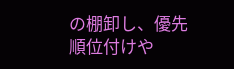の棚卸し、優先順位付けや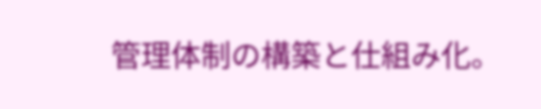管理体制の構築と仕組み化。